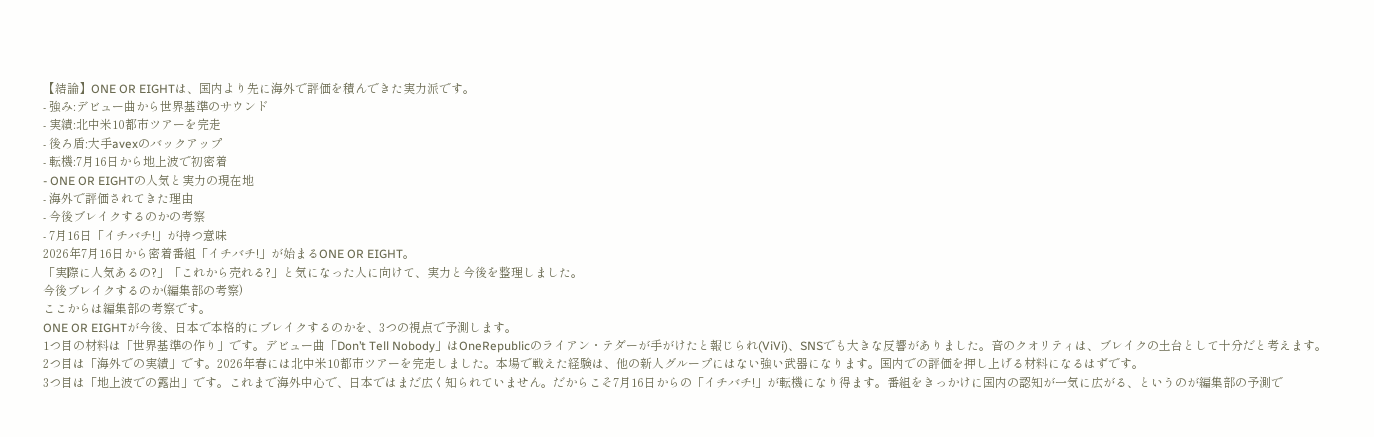【結論】ONE OR EIGHTは、国内より先に海外で評価を積んできた実力派です。
- 強み:デビュー曲から世界基準のサウンド
- 実績:北中米10都市ツアーを完走
- 後ろ盾:大手avexのバックアップ
- 転機:7月16日から地上波で初密着
- ONE OR EIGHTの人気と実力の現在地
- 海外で評価されてきた理由
- 今後ブレイクするのかの考察
- 7月16日「イチバチ!」が持つ意味
2026年7月16日から密着番組「イチバチ!」が始まるONE OR EIGHT。
「実際に人気あるの?」「これから売れる?」と気になった人に向けて、実力と今後を整理しました。
今後ブレイクするのか(編集部の考察)
ここからは編集部の考察です。
ONE OR EIGHTが今後、日本で本格的にブレイクするのかを、3つの視点で予測します。
1つ目の材料は「世界基準の作り」です。デビュー曲「Don’t Tell Nobody」はOneRepublicのライアン・テダーが手がけたと報じられ(ViVi)、SNSでも大きな反響がありました。音のクオリティは、ブレイクの土台として十分だと考えます。
2つ目は「海外での実績」です。2026年春には北中米10都市ツアーを完走しました。本場で戦えた経験は、他の新人グループにはない強い武器になります。国内での評価を押し上げる材料になるはずです。
3つ目は「地上波での露出」です。これまで海外中心で、日本ではまだ広く知られていません。だからこそ7月16日からの「イチバチ!」が転機になり得ます。番組をきっかけに国内の認知が一気に広がる、というのが編集部の予測で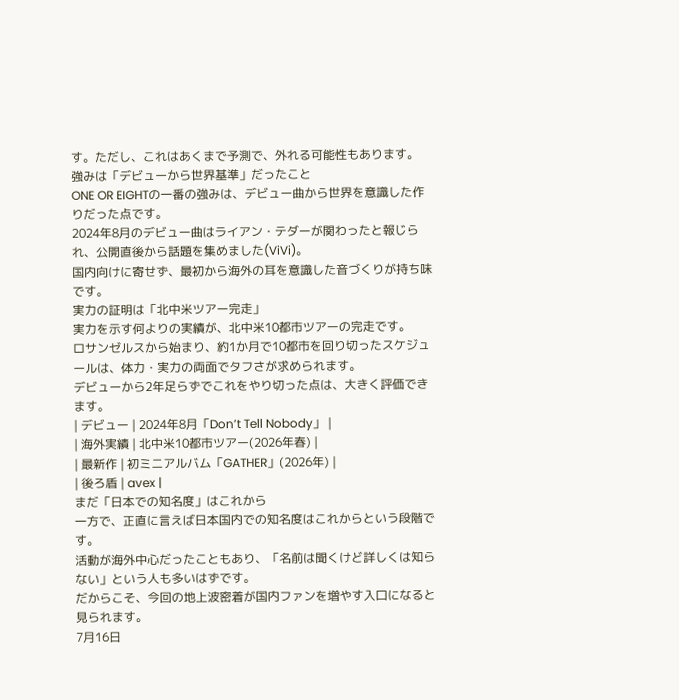す。ただし、これはあくまで予測で、外れる可能性もあります。
強みは「デビューから世界基準」だったこと
ONE OR EIGHTの一番の強みは、デビュー曲から世界を意識した作りだった点です。
2024年8月のデビュー曲はライアン・テダーが関わったと報じられ、公開直後から話題を集めました(ViVi)。
国内向けに寄せず、最初から海外の耳を意識した音づくりが持ち味です。
実力の証明は「北中米ツアー完走」
実力を示す何よりの実績が、北中米10都市ツアーの完走です。
ロサンゼルスから始まり、約1か月で10都市を回り切ったスケジュールは、体力・実力の両面でタフさが求められます。
デビューから2年足らずでこれをやり切った点は、大きく評価できます。
| デビュー | 2024年8月「Don’t Tell Nobody」 |
| 海外実績 | 北中米10都市ツアー(2026年春) |
| 最新作 | 初ミニアルバム「GATHER」(2026年) |
| 後ろ盾 | avex |
まだ「日本での知名度」はこれから
一方で、正直に言えば日本国内での知名度はこれからという段階です。
活動が海外中心だったこともあり、「名前は聞くけど詳しくは知らない」という人も多いはずです。
だからこそ、今回の地上波密着が国内ファンを増やす入口になると見られます。
7月16日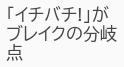「イチバチ!」がブレイクの分岐点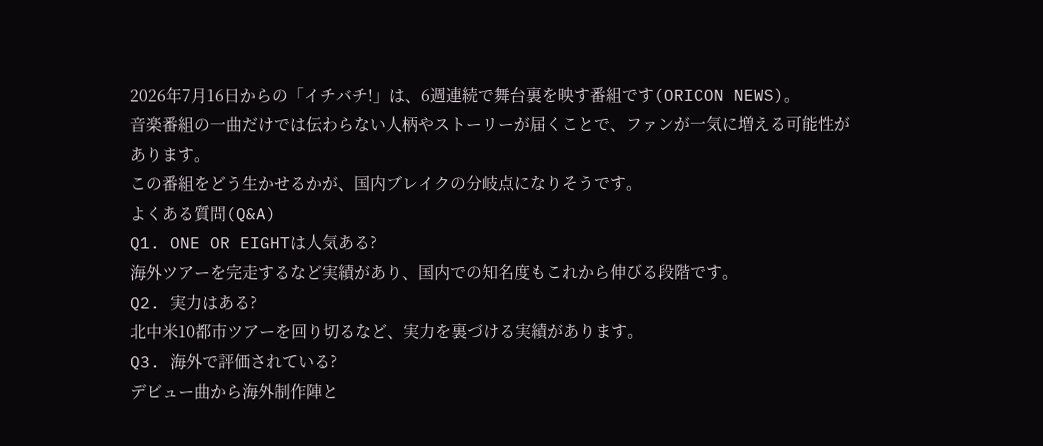2026年7月16日からの「イチバチ!」は、6週連続で舞台裏を映す番組です(ORICON NEWS)。
音楽番組の一曲だけでは伝わらない人柄やストーリーが届くことで、ファンが一気に増える可能性があります。
この番組をどう生かせるかが、国内ブレイクの分岐点になりそうです。
よくある質問(Q&A)
Q1. ONE OR EIGHTは人気ある?
海外ツアーを完走するなど実績があり、国内での知名度もこれから伸びる段階です。
Q2. 実力はある?
北中米10都市ツアーを回り切るなど、実力を裏づける実績があります。
Q3. 海外で評価されている?
デビュー曲から海外制作陣と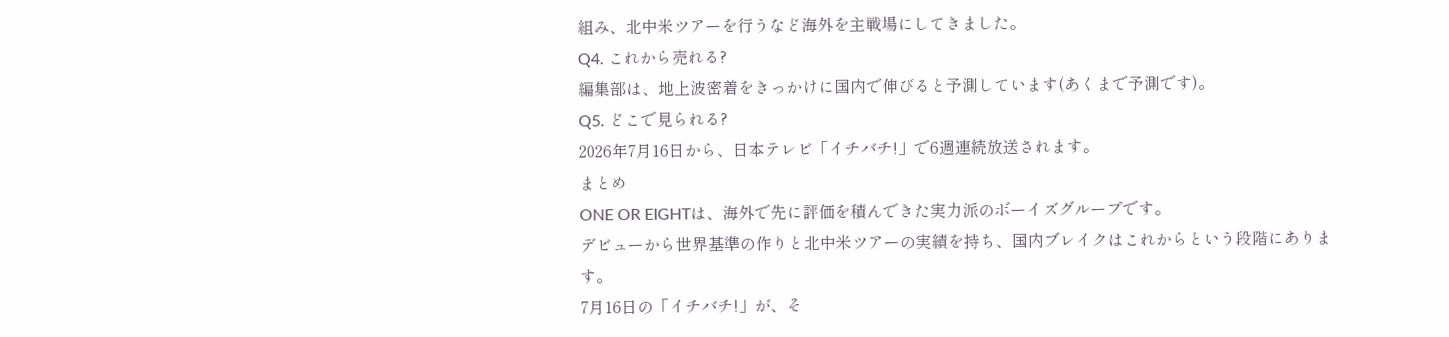組み、北中米ツアーを行うなど海外を主戦場にしてきました。
Q4. これから売れる?
編集部は、地上波密着をきっかけに国内で伸びると予測しています(あくまで予測です)。
Q5. どこで見られる?
2026年7月16日から、日本テレビ「イチバチ!」で6週連続放送されます。
まとめ
ONE OR EIGHTは、海外で先に評価を積んできた実力派のボーイズグループです。
デビューから世界基準の作りと北中米ツアーの実績を持ち、国内ブレイクはこれからという段階にあります。
7月16日の「イチバチ!」が、そ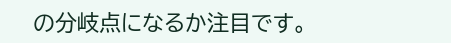の分岐点になるか注目です。